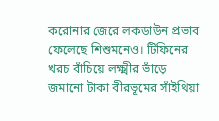করোনার জেরে লকডাউন প্রভাব ফেলেছে শিশুমনেও। টিফিনের খরচ বাঁচিয়ে লক্ষ্মীর ভাঁড়ে জমানো টাকা বীরভূমের সাঁইথিয়া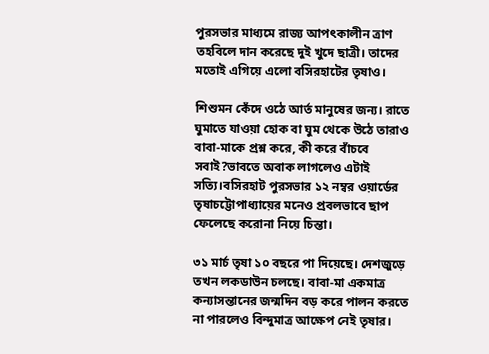পুরসভার মাধ্যমে রাজ্য আপৎকালীন ত্রাণ তহবিলে দান করেছে দুই খুদে ছাত্রী। তাদের মতোই এগিয়ে এলো বসিরহাটের তৃষাও।

শিশুমন কেঁদে ওঠে আর্ত মানুষের জন্য। রাতে ঘুমাতে যাওয়া হোক বা ঘুম থেকে উঠে তারাও বাবা-মাকে প্রশ্ন করে, কী করে বাঁচবে সবাই?ভাবতে অবাক লাগলেও এটাই সত্যি।বসিরহাট পুরসভার ১২ নম্বর ওয়ার্ডের তৃষাচট্টোপাধ্যায়ের মনেও প্রবলভাবে ছাপ ফেলেছে করোনা নিয়ে চিন্তা।

৩১ মার্চ তৃষা ১০ বছরে পা দিয়েছে। দেশজুড়ে তখন লকডাউন চলছে। বাবা-মা একমাত্র কন্যাসন্তানের জন্মদিন বড় করে পালন করতে না পারলেও বিন্দুমাত্র আক্ষেপ নেই তৃষার।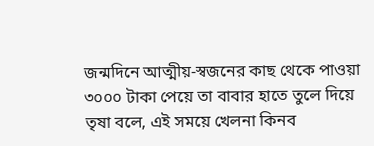জন্মদিনে আত্মীয়-স্বজনের কাছ থেকে পাওয়া ৩০০০ টাকা পেয়ে তা বাবার হাতে তুলে দিয়ে তৃষা বলে, এই সময়ে খেলনা কিনব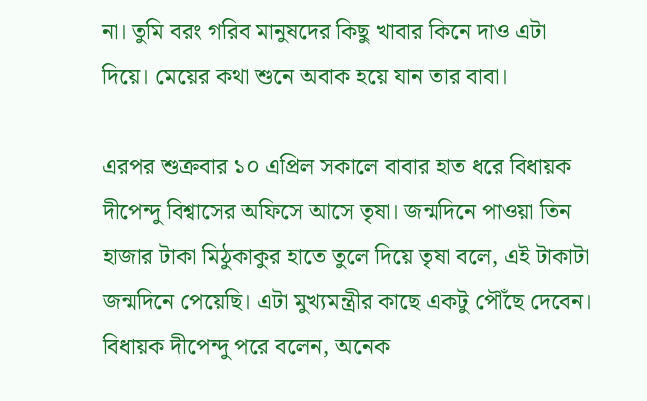না। তুমি বরং গরিব মানুষদের কিছু খাবার কিনে দাও এটা দিয়ে। মেয়ের কথা শুনে অবাক হয়ে যান তার বাবা।

এরপর শুক্রবার ১০ এপ্রিল সকালে বাবার হাত ধরে বিধায়ক দীপেন্দু বিশ্বাসের অফিসে আসে তৃষা। জন্মদিনে পাওয়া তিন হাজার টাকা মিঠুকাকুর হাতে তুলে দিয়ে তৃষা বলে, এই টাকাটা জন্মদিনে পেয়েছি। এটা মুখ্যমন্ত্রীর কাছে একটু পৌঁছে দেবেন। বিধায়ক দীপেন্দু পরে বলেন, অনেক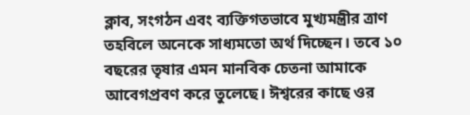ক্লাব, সংগঠন এবং ব্যক্তিগতভাবে মুখ্যমন্ত্রীর ত্রাণ তহবিলে অনেকে সাধ্যমতো অর্থ দিচ্ছেন। তবে ১০ বছরের তৃষার এমন মানবিক চেতনা আমাকে আবেগপ্রবণ করে তুলেছে। ঈশ্বরের কাছে ওর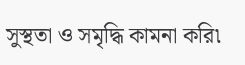সুস্থতা ও সমৃদ্ধি কামনা করি৷